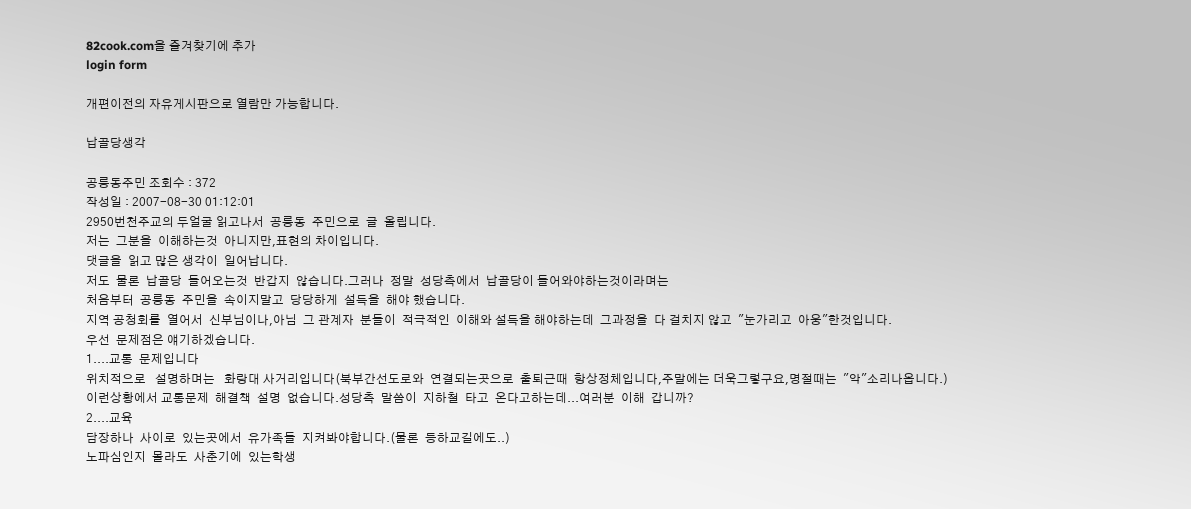82cook.com을 즐겨찾기에 추가
login form

개편이전의 자유게시판으로 열람만 가능합니다.

납골당생각

공릉동주민 조회수 : 372
작성일 : 2007-08-30 01:12:01
2950번천주교의 두얼굴 읽고나서  공릉동  주민으로  글  올립니다.
저는  그분을  이해하는것  아니지만,표현의 차이입니다.
댓글을  읽고 많은 생각이  일어납니다.
저도  물론  납골당  들어오는것  반갑지  않습니다.그러나  정말  성당측에서  납골당이 들어와야하는것이라며는
처음부터  공릉동  주민을  속이지말고  당당하게  설득을  해야 했습니다.
지역 공청회를  열어서  신부님이나,아님  그 관계자  분들이  적극적인  이해와 설득을 해야하는데  그과정을  다 걸치지 않고  "눈가리고  아웅"한것입니다.
우선  문제점은 얘기하겠습니다.
1....교통  문제입니다
위치적으로   설명하며는   화랑대 사거리입니다(북부간선도로와  연결되는곳으로  출퇴근때  항상정체입니다,주말에는 더욱그렇구요,명절때는  "악"소리나옵니다.)
이런상황에서 교통문제  해결책  설명  없습니다.성당측  말씀이  지하철  타고  온다고하는데...여러분  이해  갑니까?
2....교육
담장하나  사이로  있는곳에서  유가족들  지켜봐야합니다.(물론  등하교길에도..)
노파심인지  몰라도  사춘기에  있는학생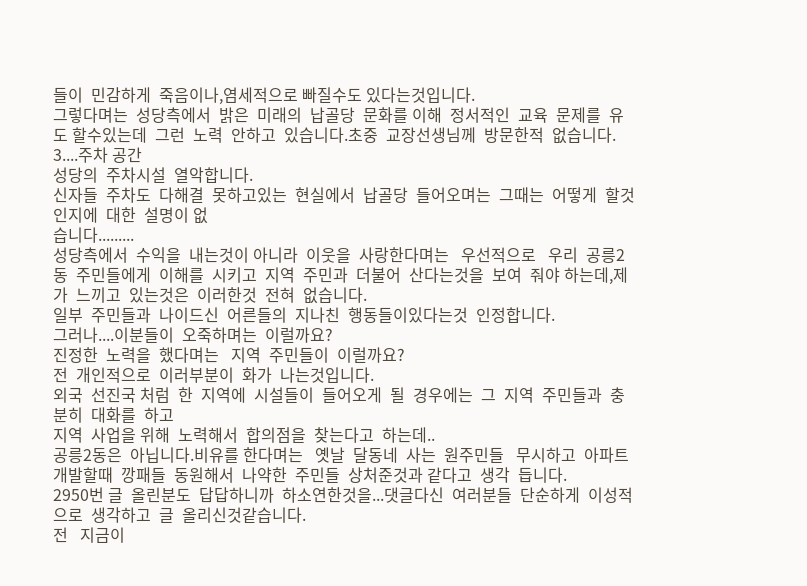들이  민감하게  죽음이나,염세적으로 빠질수도 있다는것입니다.
그렇다며는  성당측에서  밝은  미래의  납골당  문화를 이해  정서적인  교육  문제를  유도 할수있는데  그런  노력  안하고  있습니다.초중  교장선생님께  방문한적  없습니다.
3....주차 공간
성당의  주차시설  열악합니다.
신자들  주차도  다해결  못하고있는  현실에서  납골당  들어오며는  그때는  어떻게  할것인지에  대한  설명이 없
습니다.........
성당측에서  수익을  내는것이 아니라  이웃을  사랑한다며는   우선적으로   우리  공릉2동  주민들에게  이해를  시키고  지역  주민과  더불어  산다는것을  보여  줘야 하는데,제가  느끼고  있는것은  이러한것  전혀  없습니다.
일부  주민들과  나이드신  어른들의  지나친  행동들이있다는것  인정합니다.
그러나....이분들이  오죽하며는  이럴까요?
진정한  노력을  했다며는   지역  주민들이  이럴까요?
전  개인적으로  이러부분이  화가  나는것입니다.
외국  선진국 처럼  한  지역에  시설들이  들어오게  될  경우에는  그  지역  주민들과  충분히  대화를  하고
지역  사업을 위해  노력해서  합의점을  찾는다고  하는데..
공릉2동은  아닙니다.비유를 한다며는   옛날  달동네  사는  원주민들   무시하고  아파트  개발할때  깡패들  동원해서  나약한  주민들  상처준것과 같다고  생각  듭니다.
2950번 글  올린분도  답답하니까  하소연한것을...댓글다신  여러분들  단순하게  이성적으로  생각하고  글  올리신것같습니다.
전   지금이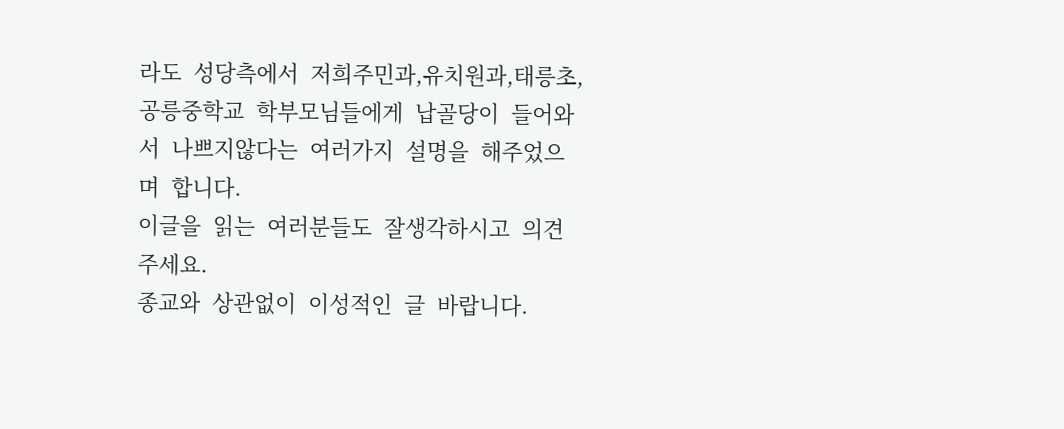라도  성당측에서  저희주민과,유치원과,태릉초,공릉중학교  학부모님들에게  납골당이  들어와서  나쁘지않다는  여러가지  설명을  해주었으며  합니다.
이글을  읽는  여러분들도  잘생각하시고  의견  주세요.
종교와  상관없이  이성적인  글  바랍니다.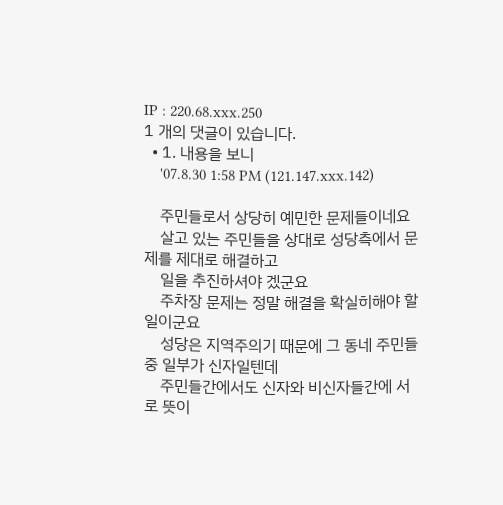IP : 220.68.xxx.250
1 개의 댓글이 있습니다.
  • 1. 내용을 보니
    '07.8.30 1:58 PM (121.147.xxx.142)

    주민들로서 상당히 예민한 문제들이네요
    살고 있는 주민들을 상대로 성당측에서 문제를 제대로 해결하고
    일을 추진하셔야 겠군요
    주차장 문제는 정말 해결을 확실히해야 할 일이군요
    성당은 지역주의기 때문에 그 동네 주민들중 일부가 신자일텐데
    주민들간에서도 신자와 비신자들간에 서로 뜻이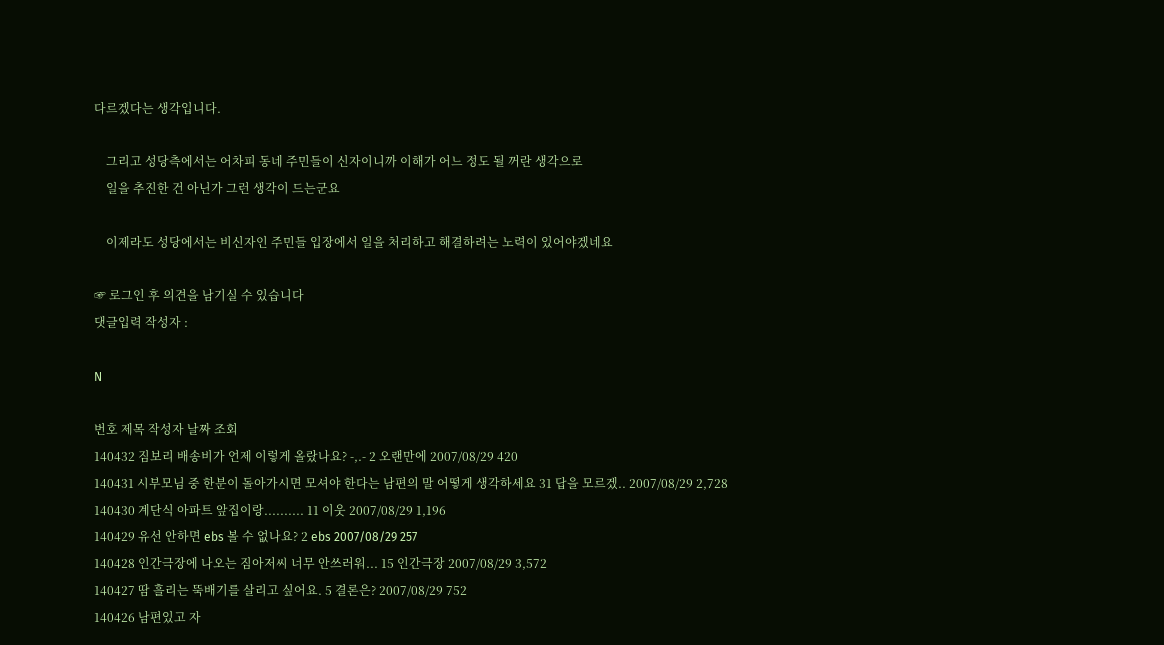다르겠다는 생각입니다.

    그리고 성당측에서는 어차피 동네 주민들이 신자이니까 이해가 어느 정도 될 꺼란 생각으로
    일을 추진한 건 아닌가 그런 생각이 드는군요

    이제라도 성당에서는 비신자인 주민들 입장에서 일을 처리하고 해결하려는 노력이 있어야겠네요

☞ 로그인 후 의견을 남기실 수 있습니다
댓글입력 작성자 :

N

번호 제목 작성자 날짜 조회
140432 짐보리 배송비가 언제 이렇게 올랐나요? -,.- 2 오랜만에 2007/08/29 420
140431 시부모님 중 한분이 돌아가시면 모셔야 한다는 남편의 말 어떻게 생각하세요 31 답을 모르겠.. 2007/08/29 2,728
140430 계단식 아파트 앞집이랑.......... 11 이웃 2007/08/29 1,196
140429 유선 안하면 ebs 볼 수 없나요? 2 ebs 2007/08/29 257
140428 인간극장에 나오는 짐아저씨 너무 안쓰러워... 15 인간극장 2007/08/29 3,572
140427 땀 흘리는 뚝배기를 살리고 싶어요. 5 결론은? 2007/08/29 752
140426 남편있고 자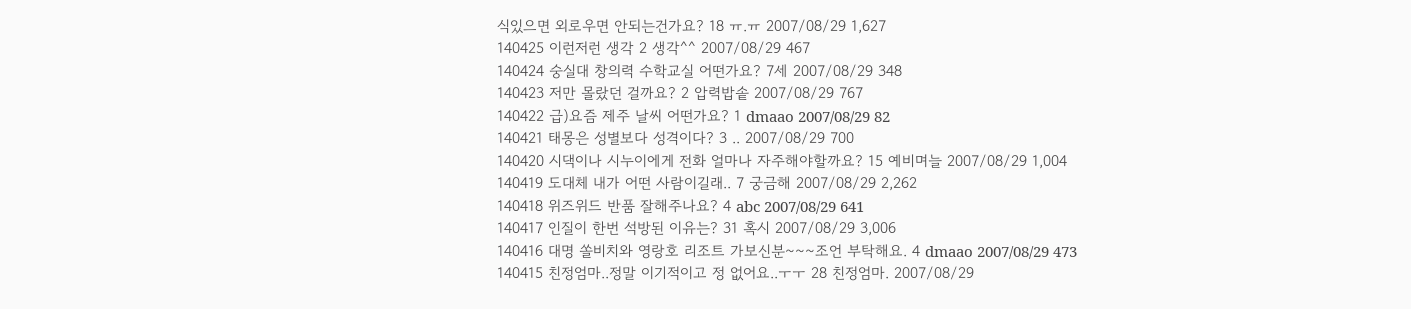식있으면 외로우면 안되는건가요? 18 ㅠ.ㅠ 2007/08/29 1,627
140425 이런저런 생각 2 생각^^ 2007/08/29 467
140424 숭실대 창의력 수학교실 어떤가요? 7세 2007/08/29 348
140423 저만 몰랐던 걸까요? 2 압력밥솥 2007/08/29 767
140422 급)요즘 제주 날씨 어떤가요? 1 dmaao 2007/08/29 82
140421 태몽은 성별보다 성격이다? 3 .. 2007/08/29 700
140420 시댁이나 시누이에게 전화 얼마나 자주해야할까요? 15 예비며늘 2007/08/29 1,004
140419 도대체 내가 어떤 사람이길래.. 7 궁금해 2007/08/29 2,262
140418 위즈위드 반품 잘해주나요? 4 abc 2007/08/29 641
140417 인질이 한번 석방된 이유는? 31 혹시 2007/08/29 3,006
140416 대명 쏠비치와 영랑호 리조트 가보신분~~~조언 부탁해요. 4 dmaao 2007/08/29 473
140415 친정엄마..정말 이기적이고 정 없어요..ㅜㅜ 28 친정엄마. 2007/08/29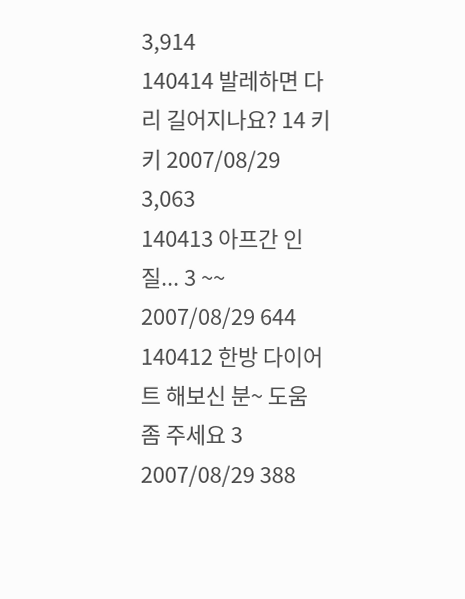3,914
140414 발레하면 다리 길어지나요? 14 키키 2007/08/29 3,063
140413 아프간 인질... 3 ~~ 2007/08/29 644
140412 한방 다이어트 해보신 분~ 도움 좀 주세요 3 2007/08/29 388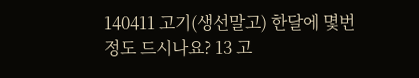140411 고기(생선말고) 한달에 몇번정도 드시나요? 13 고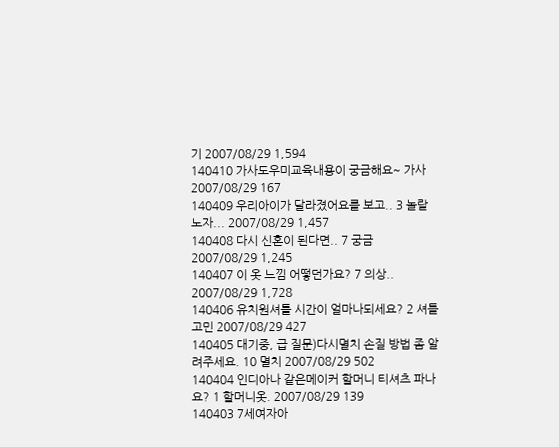기 2007/08/29 1,594
140410 가사도우미교육내용이 궁금해요~ 가사 2007/08/29 167
140409 우리아이가 달라졌어요를 보고.. 3 놀랄 노자... 2007/08/29 1,457
140408 다시 신혼이 된다면.. 7 궁금 2007/08/29 1,245
140407 이 옷 느낌 어떻던가요? 7 의상.. 2007/08/29 1,728
140406 유치원셔틀 시간이 얼마나되세요? 2 셔틀고민 2007/08/29 427
140405 대기중, 급 질문)다시멸치 손질 방법 좀 알려주세요. 10 멸치 2007/08/29 502
140404 인디아나 같은메이커 할머니 티셔츠 파나요? 1 할머니옷. 2007/08/29 139
140403 7세여자아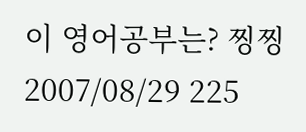이 영어공부는? 찡찡 2007/08/29 225